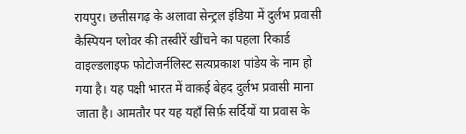रायपुर। छत्तीसगढ़ के अलावा सेन्ट्रल इंडिया में दुर्लभ प्रवासी कैस्पियन प्लोवर की तस्वीरें खींचने का पहला रिकार्ड वाइल्डलाइफ फोटोजर्नलिस्ट सत्यप्रकाश पांडेय के नाम हो गया है। यह पक्षी भारत में वाक़ई बेहद दुर्लभ प्रवासी माना जाता है। आमतौर पर यह यहाँ सिर्फ़ सर्दियों या प्रवास के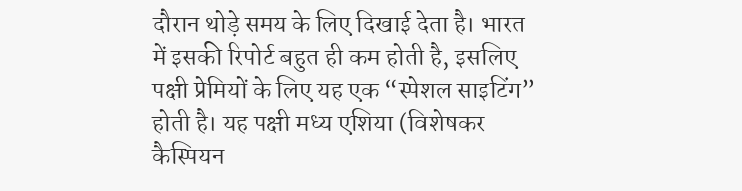दौरान थोड़े समय के लिए दिखाई देता है। भारत में इसकी रिपोर्ट बहुत ही कम होती है, इसलिए पक्षी प्रेमियों के लिए यह एक “स्पेशल साइटिंग” होती है। यह पक्षी मध्य एशिया (विशेषकर कैस्पियन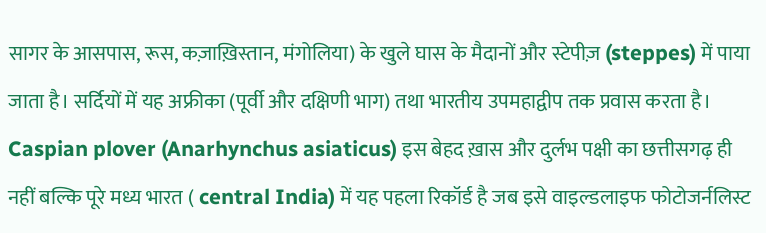सागर के आसपास, रूस, कज़ाख़िस्तान, मंगोलिया) के खुले घास के मैदानों और स्टेपीज़ (steppes) में पाया जाता है। सर्दियों में यह अफ्रीका (पूर्वी और दक्षिणी भाग) तथा भारतीय उपमहाद्वीप तक प्रवास करता है।
Caspian plover (Anarhynchus asiaticus) इस बेहद ख़ास और दुर्लभ पक्षी का छत्तीसगढ़ ही नहीं बल्कि पूरे मध्य भारत ( central India) में यह पहला रिकॉर्ड है जब इसे वाइल्डलाइफ फोटोजर्नलिस्ट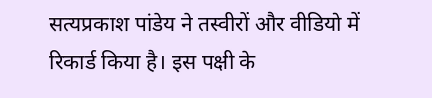सत्यप्रकाश पांडेय ने तस्वीरों और वीडियो में रिकार्ड किया है। इस पक्षी के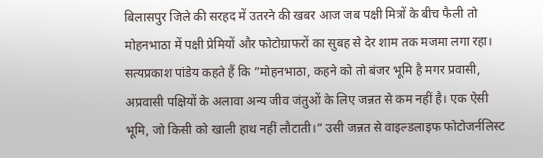बिलासपुर जिले की सरहद में उतरने की खबर आज जब पक्षी मित्रों के बीच फैली तो मोहनभाठा में पक्षी प्रेमियों और फोटोग्राफरों का सुबह से देर शाम तक मजमा लगा रहा।
सत्यप्रकाश पांडेय कहते हैं कि ”मोहनभाठा, कहने को तो बंजर भूमि है मगर प्रवासी, अप्रवासी पक्षियों के अलावा अन्य जीव जंतुओं के लिए जन्नत से कम नहीं है। एक ऐसी भूमि, जो किसी को खाली हाथ नहीं लौटाती।” उसी जन्नत से वाइल्डलाइफ फोटोजर्नलिस्ट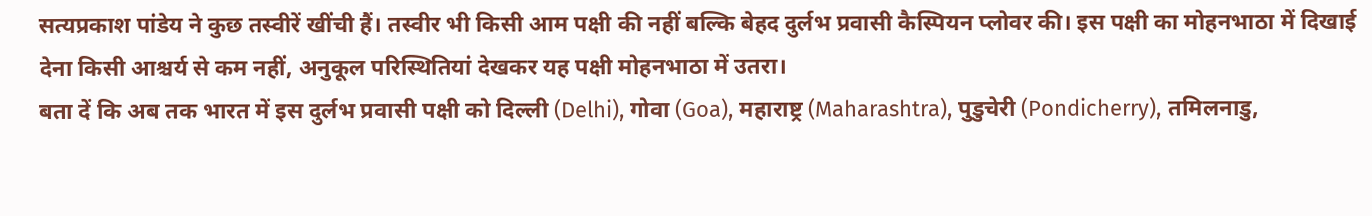सत्यप्रकाश पांडेय ने कुछ तस्वीरें खींची हैं। तस्वीर भी किसी आम पक्षी की नहीं बल्कि बेहद दुर्लभ प्रवासी कैस्पियन प्लोवर की। इस पक्षी का मोहनभाठा में दिखाई देना किसी आश्चर्य से कम नहीं, अनुकूल परिस्थितियां देखकर यह पक्षी मोहनभाठा में उतरा।
बता दें कि अब तक भारत में इस दुर्लभ प्रवासी पक्षी को दिल्ली (Delhi), गोवा (Goa), महाराष्ट्र (Maharashtra), पुडुचेरी (Pondicherry), तमिलनाडु,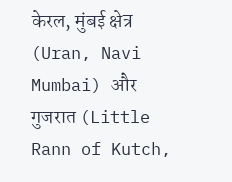केरल, मुंबई क्षेत्र (Uran, Navi Mumbai) और गुजरात (Little Rann of Kutch,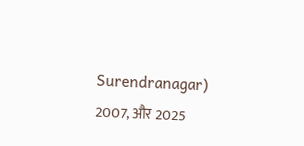Surendranagar) 2007, और 2025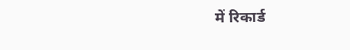में रिकार्ड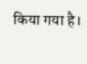किया गया है।